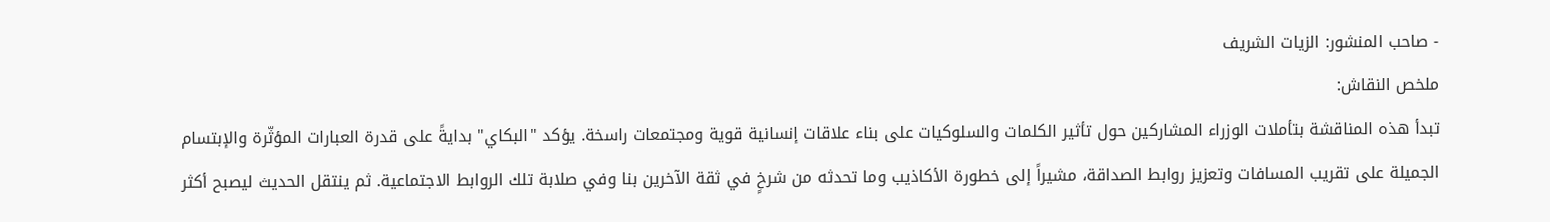- صاحب المنشور: الزيات الشريف
ملخص النقاش:
تبدأ هذه المناقشة بتأملات الوزراء المشاركين حول تأثير الكلمات والسلوكيات على بناء علاقات إنسانية قوية ومجتمعات راسخة. يؤكد "البكاي" بدايةً على قدرة العبارات المؤثّرة والإبتسام الجميلة على تقريب المسافات وتعزيز روابط الصداقة، مشيراً إلى خطورة الأكاذيب وما تحدثه من شرخٍ في ثقة الآخرين بنا وفي صلابة تلك الروابط الاجتماعية. ثم ينتقل الحديث ليصبح أكثر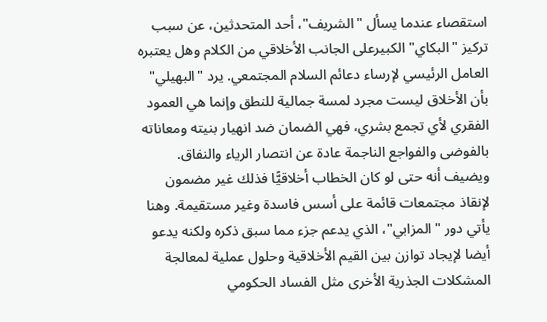استقصاء عندما يسأل "الشريف"، أحد المتحدثين، عن سبب تركيز "البكاي" الكبيرعلى الجانب الأخلاقي من الكلام وهل يعتبره العامل الرئيسي لإرساء دعائم السلام المجتمعي. يرد "البهيلي" بأن الأخلاق ليست مجرد لمسة جمالية للنطق وإنما هي العمود الفقري لأي تجمع بشري، فهي الضمان ضد انهيار بنيته ومعاناته بالفوضى والفواجع الناجمة عادة عن انتصار الرياء والنفاق. ويضيف أنه حتى لو كان الخطاب أخلاقيًّا فذلك غير مضمون لإنقاذ مجتمعات قائمة على أسس فاسدة وغير مستقيمة. وهنا يأتي دور "المزابي"، الذي يدعم جزء مما سبق ذكره ولكنه يدعو أيضا لإيجاد توازن بين القيم الأخلاقية وحلول عملية لمعالجة المشكلات الجذرية الأخرى مثل الفساد الحكومي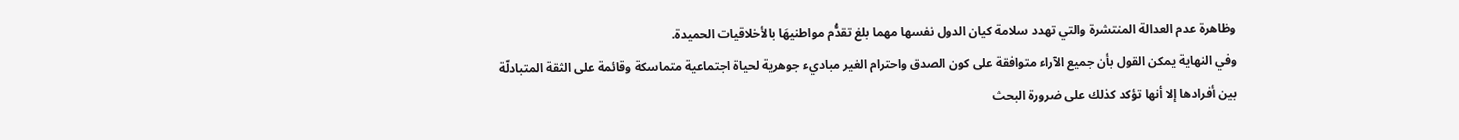وظاهرة عدم العدالة المنتشرة والتي تهدد سلامة كيان الدول نفسها مهما بلغ تقدُّم مواطنيهَا بالأخلاقيات الحميدة.
وفي النهاية يمكن القول بأن جميع الآراء متوافقة على كون الصدق واحترام الغير مباديء جوهرية لحياة اجتماعية متماسكة وقائمة على الثقة المتبادلّة بين أفرادها إلا أنها تؤكد كذلك على ضرورة البحث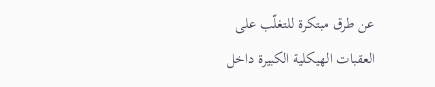عن طرق مبتكرة للتغلّب على العقبات الهيكلية الكبيرة داخل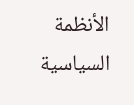الأنظمة السياسية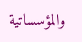والمؤسساتية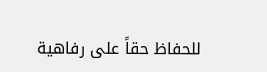للحفاظ حقاً على رفاهية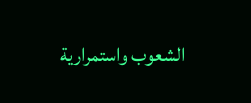الشعوب واستمرارية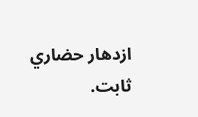ازدهار حضاري ثابت.